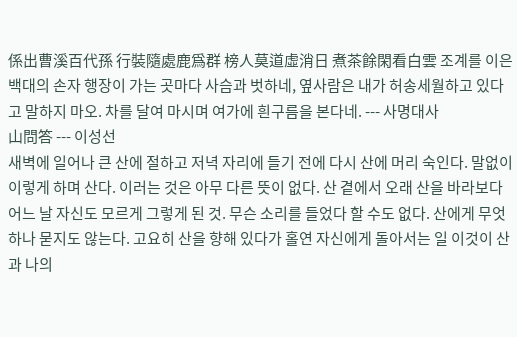係出曹溪百代孫 行裝隨處鹿爲群 榜人莫道虛消日 煮茶餘閑看白雲 조계를 이은 백대의 손자 행장이 가는 곳마다 사슴과 벗하네, 옆사람은 내가 허송세월하고 있다고 말하지 마오. 차를 달여 마시며 여가에 흰구름을 본다네. --- 사명대사
山問答 --- 이성선
새벽에 일어나 큰 산에 절하고 저녁 자리에 들기 전에 다시 산에 머리 숙인다. 말없이 이렇게 하며 산다. 이러는 것은 아무 다른 뜻이 없다. 산 곁에서 오래 산을 바라보다 어느 날 자신도 모르게 그렇게 된 것. 무슨 소리를 들었다 할 수도 없다. 산에게 무엇 하나 묻지도 않는다. 고요히 산을 향해 있다가 홀연 자신에게 돌아서는 일 이것이 산과 나의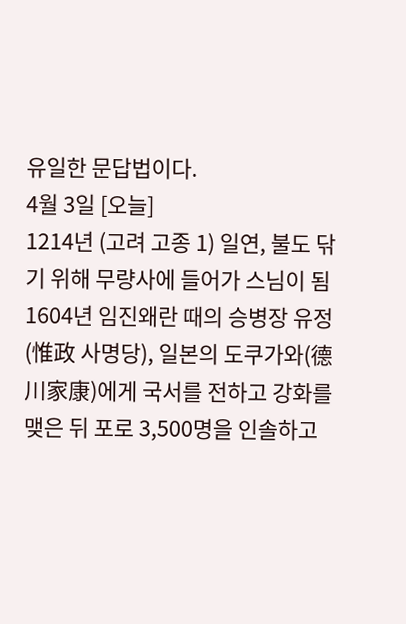유일한 문답법이다.
4월 3일 [오늘]
1214년 (고려 고종 1) 일연, 불도 닦기 위해 무량사에 들어가 스님이 됨 1604년 임진왜란 때의 승병장 유정(惟政 사명당), 일본의 도쿠가와(德川家康)에게 국서를 전하고 강화를 맺은 뒤 포로 3,500명을 인솔하고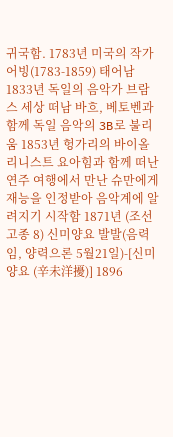귀국함. 1783년 미국의 작가 어빙(1783-1859) 태어남 1833년 독일의 음악가 브람스 세상 떠남 바흐, 베토벤과 함께 독일 음악의 3B로 불리움 1853년 헝가리의 바이올리니스트 요아힘과 함께 떠난 연주 여행에서 만난 슈만에게 재능을 인정받아 음악계에 알려지기 시작함 1871년 (조선 고종 8) 신미양요 발발(음력임, 양력으론 5월21일)-[신미양요 (辛未洋擾)] 1896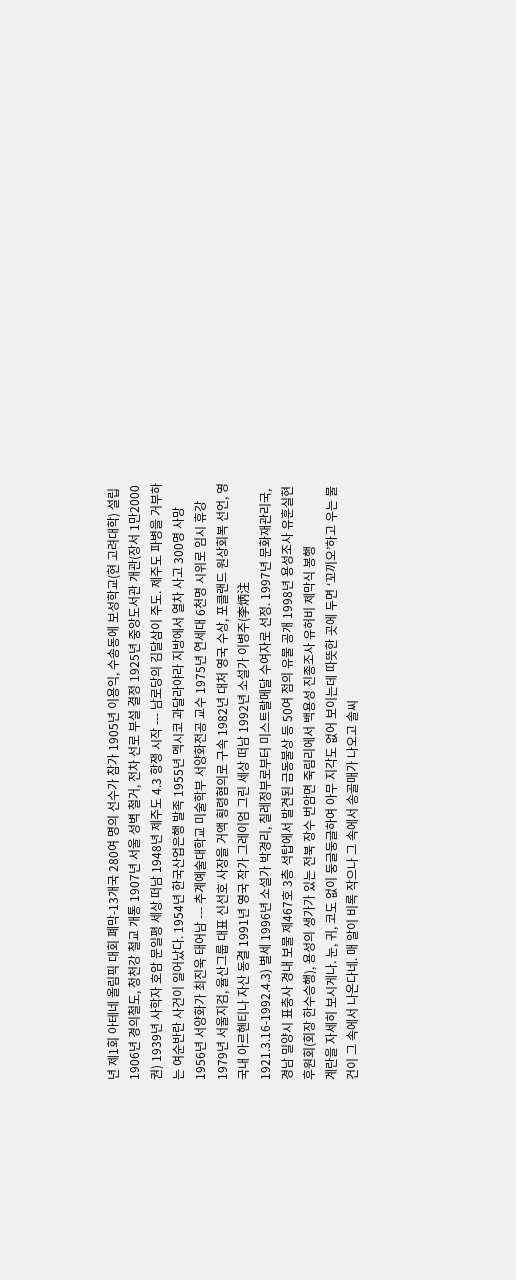년 제1회 아테네 올림픽 대회 폐막-13개국 280여 명의 선수가 참가 1905년 이용익, 수송동에 보성학교(현 고려대학) 설립 1906년 경의철도, 청천강 철교 개통 1907년 서울 성벽 철거, 전차 선로 부설 결정 1925년 중앙도서관 개관(장서 1만2000권) 1939년 사학자 호암 문일평 세상 떠남 1948년 제주도 4.3 항쟁 시작 --- 남로당의 김달삼이 주도. 제주도 파병을 거부하는 여순반란 사건이 일어났다. 1954년 한국산업은행 발족 1955년 멕시코 과달라야라 지방에서 열차 사고 300명 사망 1956년 서양화가 최진욱 태어남 --- 추계예술대학교 미술학부 서양화전공 교수 1975년 연세대 6천명 시위로 임시 휴강 1979년 서울지검, 율산그룹 대표 신선호 사장을 거액 횡령혐의로 구속 1982년 대처 영국 수상, 포클랜드 원상회복 선언, 영국내 아르헨티나 자산 동결 1991년 영국 작가 그레이엄 그린 세상 떠남 1992년 소설가 이병주(李炳注 1921.3.16-1992.4.3) 별세 1996년 소설가 박경리, 칠레정부로부터 미스트랄메달 수여자로 선정. 1997년 문화재관리국, 경남 밀양시 표충사 경내 보물 제467호 3층 석탑에서 발견된 금동불상 등 50여 점의 유물 공개 1998년 용성조사 유훈실현후원회(회장 한수승행), 용성의 생가가 있는 전북 장수 번암면 죽림리에서 백용성 진종조사 유허비 제막식 봉행
계란을 자세히 보시게나. 눈, 귀, 코도 없이 둥글둥글하여 아무 지각도 없어 보이는데 따뜻한 곳에 두면 ‘꼬끼오’하고 우는 물건이 그 속에서 나온다네. 매 알이 비록 작으나 그 속에서 송골매가 나오고 솔씨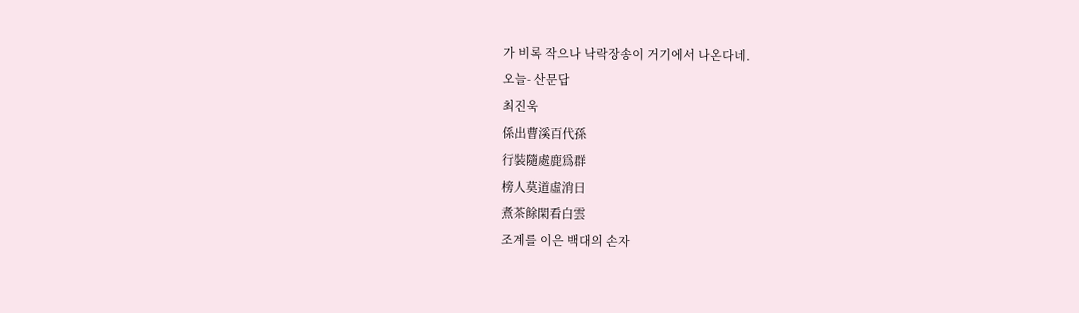가 비록 작으나 낙락장송이 거기에서 나온다네.
오늘- 산문답
최진욱
係出曹溪百代孫
行裝隨處鹿爲群
榜人莫道虛消日
煮茶餘閑看白雲
조계를 이은 백대의 손자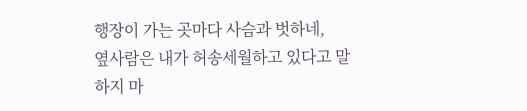행장이 가는 곳마다 사슴과 벗하네,
옆사람은 내가 허송세월하고 있다고 말하지 마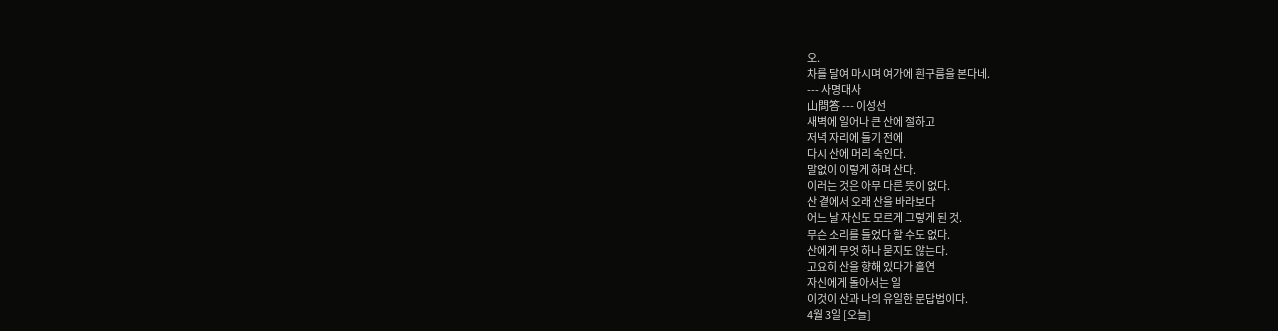오.
차를 달여 마시며 여가에 흰구름을 본다네.
--- 사명대사
山問答 --- 이성선
새벽에 일어나 큰 산에 절하고
저녁 자리에 들기 전에
다시 산에 머리 숙인다.
말없이 이렇게 하며 산다.
이러는 것은 아무 다른 뜻이 없다.
산 곁에서 오래 산을 바라보다
어느 날 자신도 모르게 그렇게 된 것.
무슨 소리를 들었다 할 수도 없다.
산에게 무엇 하나 묻지도 않는다.
고요히 산을 향해 있다가 홀연
자신에게 돌아서는 일
이것이 산과 나의 유일한 문답법이다.
4월 3일 [오늘]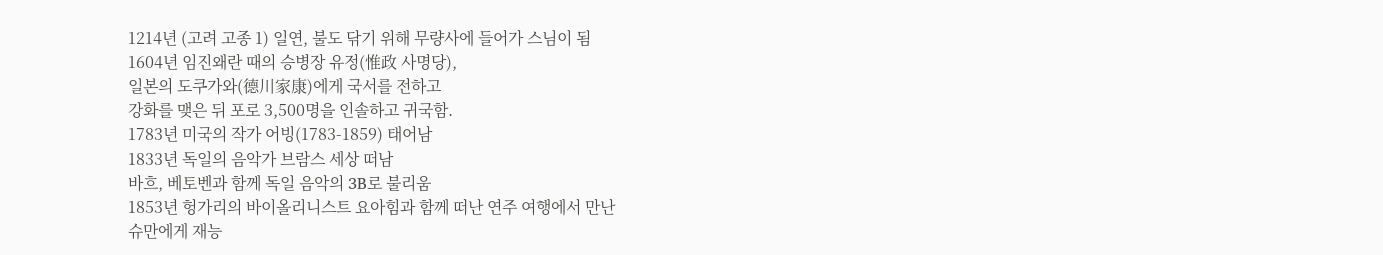1214년 (고려 고종 1) 일연, 불도 닦기 위해 무량사에 들어가 스님이 됨
1604년 임진왜란 때의 승병장 유정(惟政 사명당),
일본의 도쿠가와(德川家康)에게 국서를 전하고
강화를 맺은 뒤 포로 3,500명을 인솔하고 귀국함.
1783년 미국의 작가 어빙(1783-1859) 태어남
1833년 독일의 음악가 브람스 세상 떠남
바흐, 베토벤과 함께 독일 음악의 3B로 불리움
1853년 헝가리의 바이올리니스트 요아힘과 함께 떠난 연주 여행에서 만난
슈만에게 재능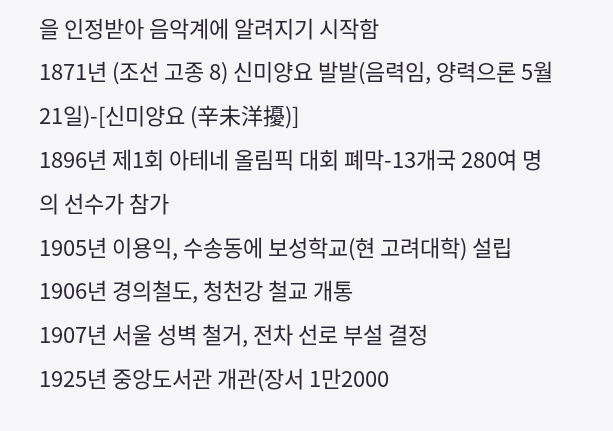을 인정받아 음악계에 알려지기 시작함
1871년 (조선 고종 8) 신미양요 발발(음력임, 양력으론 5월21일)-[신미양요 (辛未洋擾)]
1896년 제1회 아테네 올림픽 대회 폐막-13개국 280여 명의 선수가 참가
1905년 이용익, 수송동에 보성학교(현 고려대학) 설립
1906년 경의철도, 청천강 철교 개통
1907년 서울 성벽 철거, 전차 선로 부설 결정
1925년 중앙도서관 개관(장서 1만2000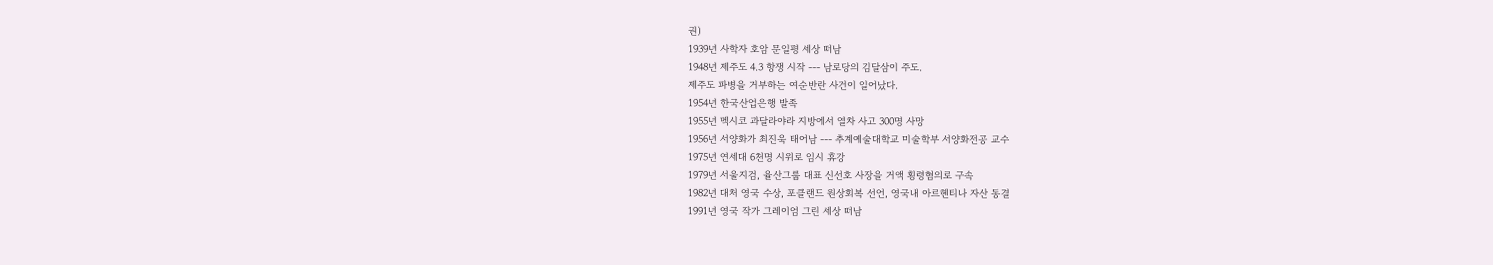권)
1939년 사학자 호암 문일평 세상 떠남
1948년 제주도 4.3 항쟁 시작 --- 남로당의 김달삼이 주도.
제주도 파병을 거부하는 여순반란 사건이 일어났다.
1954년 한국산업은행 발족
1955년 멕시코 과달라야라 지방에서 열차 사고 300명 사망
1956년 서양화가 최진욱 태어남 --- 추계예술대학교 미술학부 서양화전공 교수
1975년 연세대 6천명 시위로 임시 휴강
1979년 서울지검, 율산그룹 대표 신선호 사장을 거액 횡령혐의로 구속
1982년 대처 영국 수상, 포클랜드 원상회복 선언, 영국내 아르헨티나 자산 동결
1991년 영국 작가 그레이엄 그린 세상 떠남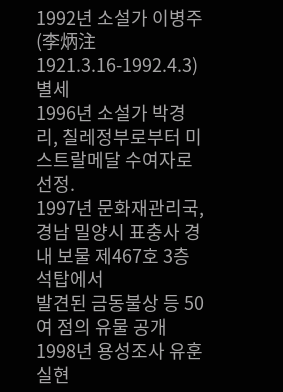1992년 소설가 이병주(李炳注 1921.3.16-1992.4.3) 별세
1996년 소설가 박경리, 칠레정부로부터 미스트랄메달 수여자로 선정.
1997년 문화재관리국, 경남 밀양시 표충사 경내 보물 제467호 3층 석탑에서
발견된 금동불상 등 50여 점의 유물 공개
1998년 용성조사 유훈실현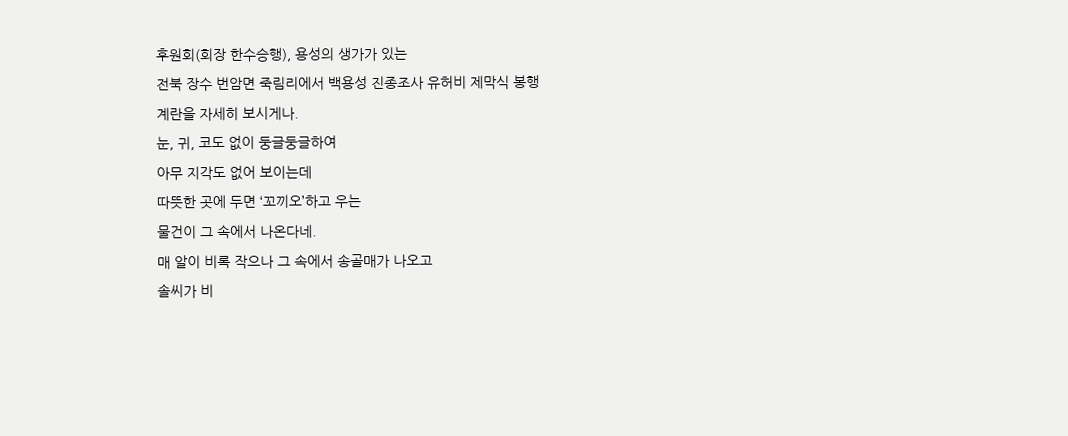후원회(회장 한수승행), 용성의 생가가 있는
전북 장수 번암면 죽림리에서 백용성 진종조사 유허비 제막식 봉행
계란을 자세히 보시게나.
눈, 귀, 코도 없이 둥글둥글하여
아무 지각도 없어 보이는데
따뜻한 곳에 두면 ‘꼬끼오’하고 우는
물건이 그 속에서 나온다네.
매 알이 비록 작으나 그 속에서 송골매가 나오고
솔씨가 비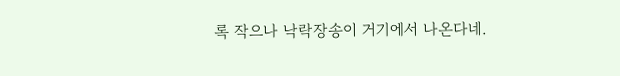록 작으나 낙락장송이 거기에서 나온다네.